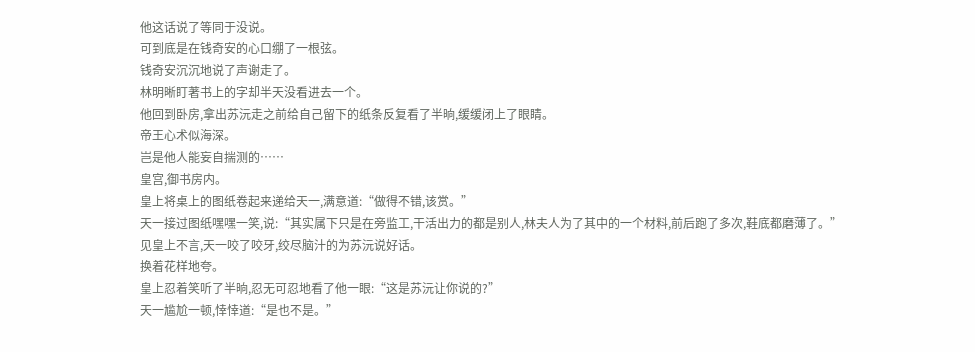他这话说了等同于没说。
可到底是在钱奇安的心口绷了一根弦。
钱奇安沉沉地说了声谢走了。
林明晰盯著书上的字却半天没看进去一个。
他回到卧房,拿出苏沅走之前给自己留下的纸条反复看了半晌,缓缓闭上了眼睛。
帝王心术似海深。
岂是他人能妄自揣测的……
皇宫,御书房内。
皇上将桌上的图纸卷起来递给天一,满意道:“做得不错,该赏。”
天一接过图纸嘿嘿一笑,说:“其实属下只是在旁监工,干活出力的都是别人,林夫人为了其中的一个材料,前后跑了多次,鞋底都磨薄了。”
见皇上不言,天一咬了咬牙,绞尽脑汁的为苏沅说好话。
换着花样地夸。
皇上忍着笑听了半晌,忍无可忍地看了他一眼:“这是苏沅让你说的?”
天一尴尬一顿,悻悻道:“是也不是。”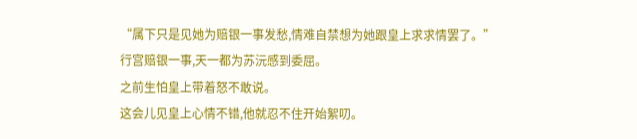“属下只是见她为赔银一事发愁,情难自禁想为她跟皇上求求情罢了。”
行宫赔银一事,天一都为苏沅感到委屈。
之前生怕皇上带着怒不敢说。
这会儿见皇上心情不错,他就忍不住开始絮叨。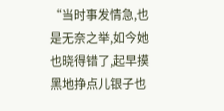“当时事发情急,也是无奈之举,如今她也晓得错了,起早摸黑地挣点儿银子也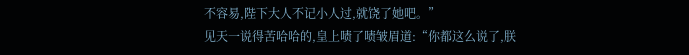不容易,陛下大人不记小人过,就饶了她吧。”
见天一说得苦哈哈的,皇上啧了啧皱眉道:“你都这么说了,朕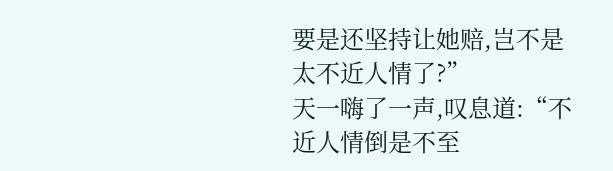要是还坚持让她赔,岂不是太不近人情了?”
天一嗨了一声,叹息道:“不近人情倒是不至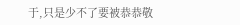于,只是少不了要被恭恭敬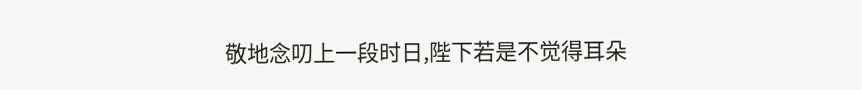敬地念叨上一段时日,陛下若是不觉得耳朵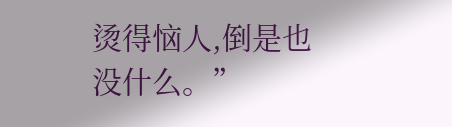烫得恼人,倒是也没什么。”